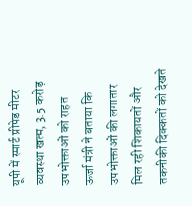यूपी में स्मार्ट प्रीपेड मीटर व्यवस्था खत्म, 3.5 करोड़ उपभोक्ताओं को राहत
ऊर्जा मंत्री ने बताया कि उपभोक्ताओं की लगातार मिल रही शिकायतों और तकनीकी दिक्कतों को देखते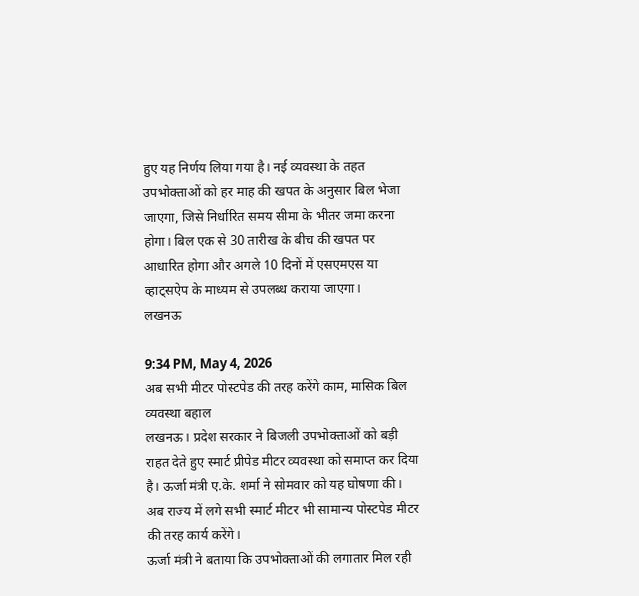हुए यह निर्णय लिया गया है। नई व्यवस्था के तहत उपभोक्ताओं को हर माह की खपत के अनुसार बिल भेजा जाएगा, जिसे निर्धारित समय सीमा के भीतर जमा करना होगा। बिल एक से 30 तारीख के बीच की खपत पर आधारित होगा और अगले 10 दिनों में एसएमएस या व्हाट्सऐप के माध्यम से उपलब्ध कराया जाएगा।
लखनऊ

9:34 PM, May 4, 2026
अब सभी मीटर पोस्टपेड की तरह करेंगे काम, मासिक बिल व्यवस्था बहाल
लखनऊ। प्रदेश सरकार ने बिजली उपभोक्ताओं को बड़ी राहत देते हुए स्मार्ट प्रीपेड मीटर व्यवस्था को समाप्त कर दिया है। ऊर्जा मंत्री ए.के. शर्मा ने सोमवार को यह घोषणा की। अब राज्य में लगे सभी स्मार्ट मीटर भी सामान्य पोस्टपेड मीटर की तरह कार्य करेंगे।
ऊर्जा मंत्री ने बताया कि उपभोक्ताओं की लगातार मिल रही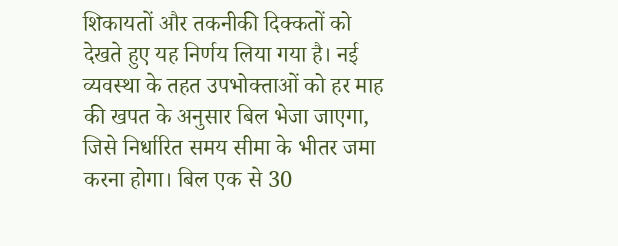शिकायतों और तकनीकी दिक्कतों को देखते हुए यह निर्णय लिया गया है। नई व्यवस्था के तहत उपभोक्ताओं को हर माह की खपत के अनुसार बिल भेजा जाएगा, जिसे निर्धारित समय सीमा के भीतर जमा करना होगा। बिल एक से 30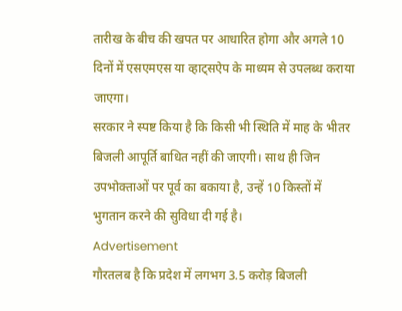तारीख के बीच की खपत पर आधारित होगा और अगले 10 दिनों में एसएमएस या व्हाट्सऐप के माध्यम से उपलब्ध कराया जाएगा।
सरकार ने स्पष्ट किया है कि किसी भी स्थिति में माह के भीतर बिजली आपूर्ति बाधित नहीं की जाएगी। साथ ही जिन उपभोक्ताओं पर पूर्व का बकाया है, उन्हें 10 किस्तों में भुगतान करने की सुविधा दी गई है।
Advertisement
गौरतलब है कि प्रदेश में लगभग 3.5 करोड़ बिजली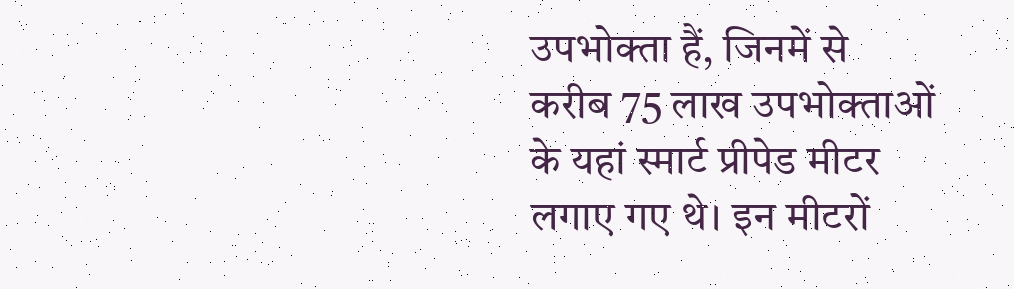उपभोक्ता हैं, जिनमें से करीब 75 लाख उपभोक्ताओं के यहां स्मार्ट प्रीपेड मीटर लगाए गए थे। इन मीटरों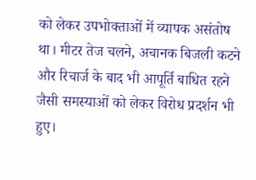को लेकर उपभोक्ताओं में व्यापक असंतोष था। मीटर तेज चलने, अचानक बिजली कटने और रिचार्ज के बाद भी आपूर्ति बाधित रहने जैसी समस्याओं को लेकर विरोध प्रदर्शन भी हुए।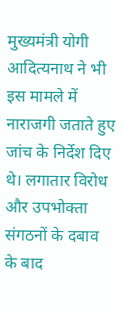मुख्यमंत्री योगी आदित्यनाथ ने भी इस मामले में नाराजगी जताते हुए जांच के निर्देश दिए थे। लगातार विरोध और उपभोक्ता संगठनों के दबाव के बाद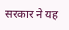सरकार ने यह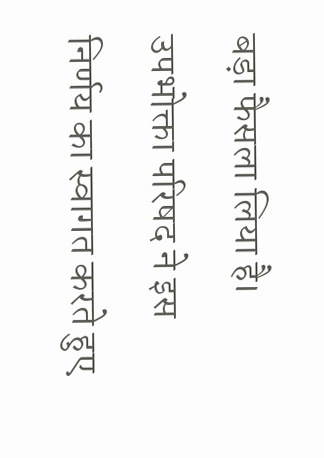बड़ा फैसला लिया है।
उपभोक्ता परिषद ने इस निर्णय का स्वागत करते हुए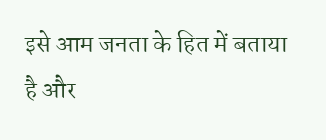इसे आम जनता के हित में बताया है और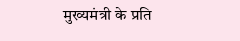मुख्यमंत्री के प्रति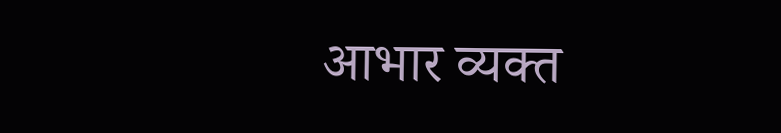आभार व्यक्त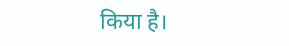किया है।